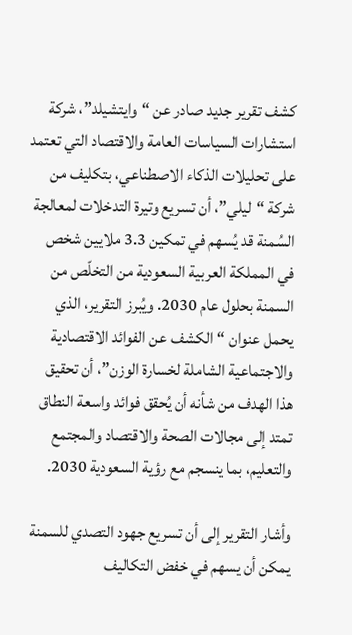كشف تقرير جديد صادر عن “وايتشيلد”، شركة استشارات السياسات العامة والاقتصاد التي تعتمد على تحليلات الذكاء الاصطناعي، بتكليف من شركة “ليلي”، أن تسريع وتيرة التدخلات لمعالجة السُمنة قد يُسهم في تمكين 3.3 ملايين شخص في المملكة العربية السعودية من التخلّص من السمنة بحلول عام 2030. ويُبرز التقرير، الذي يحمل عنوان “الكشف عن الفوائد الاقتصادية والاجتماعية الشاملة لخسارة الوزن”، أن تحقيق هذا الهدف من شأنه أن يُحقق فوائد واسعة النطاق تمتد إلى مجالات الصحة والاقتصاد والمجتمع والتعليم، بما ينسجم مع رؤية السعودية 2030.

وأشار التقرير إلى أن تسريع جهود التصدي للسمنة يمكن أن يسهم في خفض التكاليف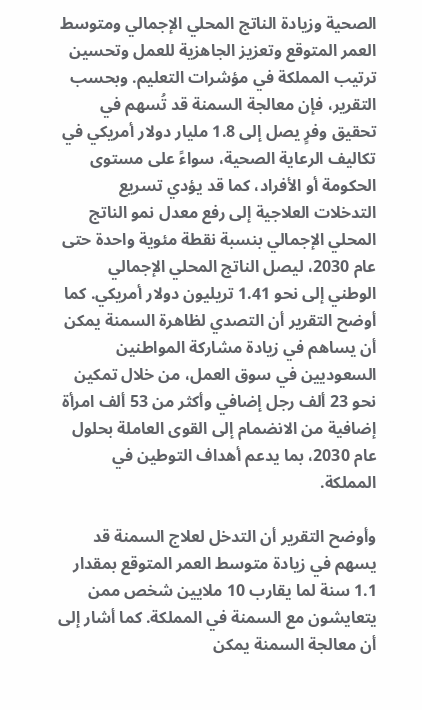الصحية وزيادة الناتج المحلي الإجمالي ومتوسط العمر المتوقع وتعزيز الجاهزية للعمل وتحسين ترتيب المملكة في مؤشرات التعليم. وبحسب التقرير، فإن معالجة السمنة قد تُسهم في تحقيق وفرٍ يصل إلى 1.8 مليار دولار أمريكي في تكاليف الرعاية الصحية، سواءً على مستوى الحكومة أو الأفراد، كما قد يؤدي تسريع التدخلات العلاجية إلى رفع معدل نمو الناتج المحلي الإجمالي بنسبة نقطة مئوية واحدة حتى عام 2030، ليصل الناتج المحلي الإجمالي الوطني إلى نحو 1.41 تريليون دولار أمريكي. كما أوضح التقرير أن التصدي لظاهرة السمنة يمكن أن يساهم في زيادة مشاركة المواطنين السعوديين في سوق العمل، من خلال تمكين نحو 23 ألف رجل إضافي وأكثر من 53 ألف امرأة إضافية من الانضمام إلى القوى العاملة بحلول عام 2030، بما يدعم أهداف التوطين في المملكة.

وأوضح التقرير أن التدخل لعلاج السمنة قد يسهم في زيادة متوسط العمر المتوقع بمقدار 1.1 سنة لما يقارب 10 ملايين شخص ممن يتعايشون مع السمنة في المملكة. كما أشار إلى أن معالجة السمنة يمكن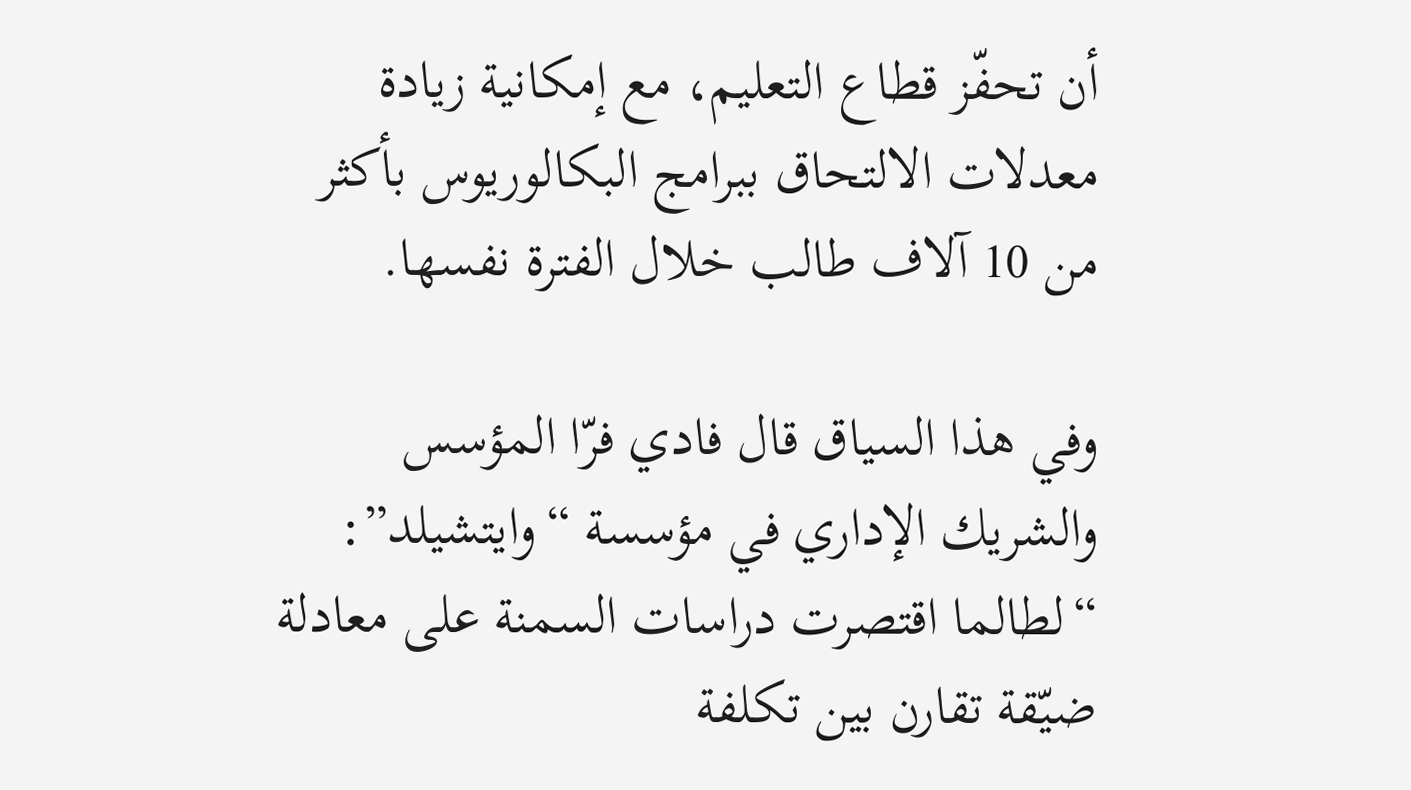أن تحفّز قطاع التعليم، مع إمكانية زيادة معدلات الالتحاق ببرامج البكالوريوس بأكثر من 10 آلاف طالب خلال الفترة نفسها.

وفي هذا السياق قال فادي فرّا المؤسس والشريك الإداري في مؤسسة “وايتشيلد”: “لطالما اقتصرت دراسات السمنة على معادلة ضيّقة تقارن بين تكلفة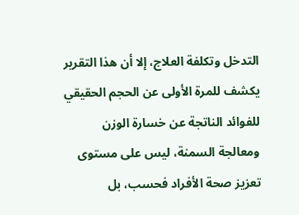التدخل وتكلفة العلاج، إلا أن هذا التقرير يكشف للمرة الأولى عن الحجم الحقيقي للفوائد الناتجة عن خسارة الوزن ومعالجة السمنة، ليس على مستوى تعزيز صحة الأفراد فحسب، بل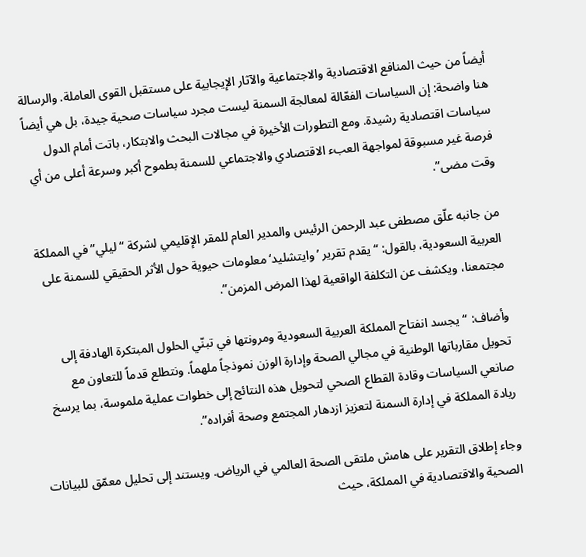أيضاً من حيث المنافع الاقتصادية والاجتماعية والآثار الإيجابية على مستقبل القوى العاملة. والرسالة هنا واضحة: إن السياسات الفعّالة لمعالجة السمنة ليست مجرد سياسات صحية جيدة، بل هي أيضاً سياسات اقتصادية رشيدة. ومع التطورات الأخيرة في مجالات البحث والابتكار، باتت أمام الدول فرصة غير مسبوقة لمواجهة العبء الاقتصادي والاجتماعي للسمنة بطموح أكبر وسرعة أعلى من أي وقت مضى”.

من جانبه علّق مصطفى عبد الرحمن الرئيس والمدير العام للمقر الإقليمي لشركة “ليلي” في المملكة العربية السعودية، بالقول: “يقدم تقرير ’وايتشليد‘ معلومات حيوية حول الأثر الحقيقي للسمنة على مجتمعنا، ويكشف عن التكلفة الواقعية لهذا المرض المزمن”.

وأضاف: “يجسد انفتاح المملكة العربية السعودية ومرونتها في تبنّي الحلول المبتكرة الهادفة إلى تحويل مقارباتها الوطنية في مجالي الصحة وإدارة الوزن نموذجاً ملهماً. ونتطلع قدماً للتعاون مع صانعي السياسات وقادة القطاع الصحي لتحويل هذه النتائج إلى خطوات عملية ملموسة، بما يرسخ ريادة المملكة في إدارة السمنة لتعزيز ازدهار المجتمع وصحة أفراده”.

وجاء إطلاق التقرير على هامش ملتقى الصحة العالمي في الرياض. ويستند إلى تحليل معمّق للبيانات الصحية والاقتصادية في المملكة، حيث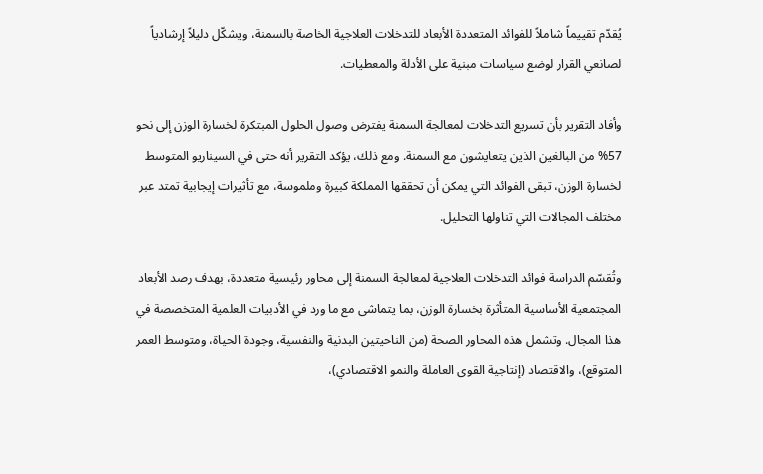يُقدّم تقييماً شاملاً للفوائد المتعددة الأبعاد للتدخلات العلاجية الخاصة بالسمنة، ويشكّل دليلاً إرشادياً لصانعي القرار لوضع سياسات مبنية على الأدلة والمعطيات.

وأفاد التقرير بأن تسريع التدخلات لمعالجة السمنة يفترض وصول الحلول المبتكرة لخسارة الوزن إلى نحو 57% من البالغين الذين يتعايشون مع السمنة. ومع ذلك، يؤكد التقرير أنه حتى في السيناريو المتوسط لخسارة الوزن، تبقى الفوائد التي يمكن أن تحققها المملكة كبيرة وملموسة، مع تأثيرات إيجابية تمتد عبر مختلف المجالات التي تناولها التحليل.

وتُقسّم الدراسة فوائد التدخلات العلاجية لمعالجة السمنة إلى محاور رئيسية متعددة، بهدف رصد الأبعاد المجتمعية الأساسية المتأثرة بخسارة الوزن، بما يتماشى مع ما ورد في الأدبيات العلمية المتخصصة في هذا المجال. وتشمل هذه المحاور الصحة (من الناحيتين البدنية والنفسية، وجودة الحياة، ومتوسط العمر المتوقع)، والاقتصاد (إنتاجية القوى العاملة والنمو الاقتصادي)،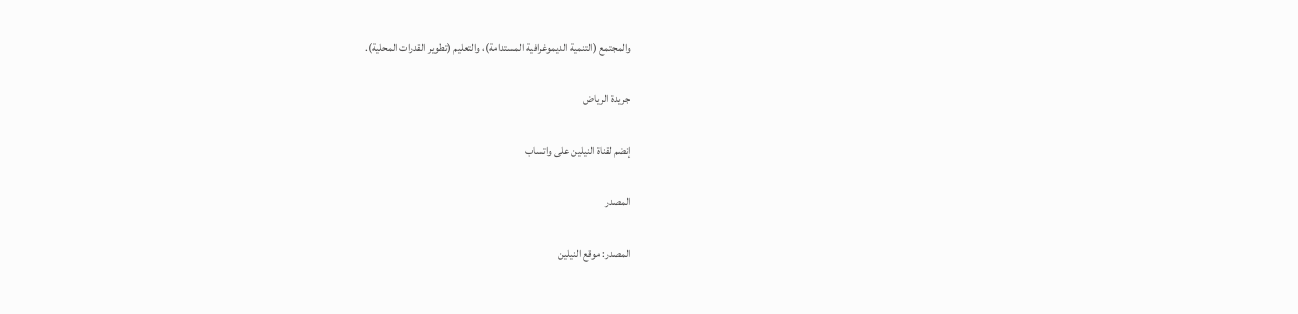والمجتمع (التنمية الديموغرافية المستدامة)، والتعليم (تطوير القدرات المحلية).

جريدة الرياض

إنضم لقناة النيلين على واتساب

المصدر

المصدر: موقع النيلين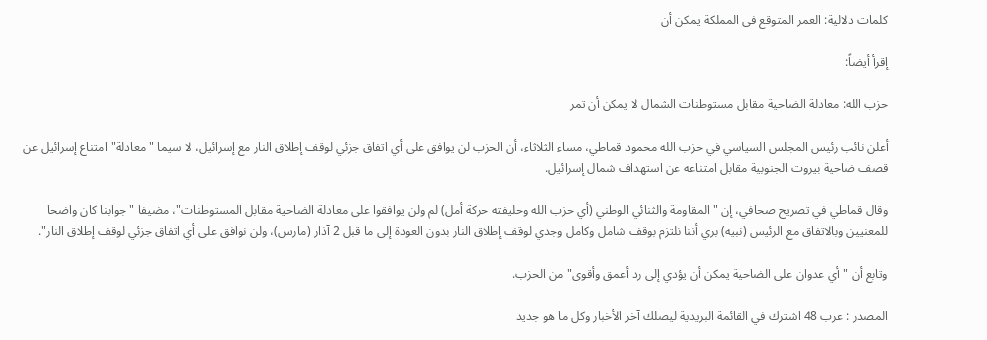كلمات دلالية: العمر المتوقع فی المملکة یمکن أن

إقرأ أيضاً:

حزب الله: معادلة الضاحية مقابل مستوطنات الشمال لا يمكن أن تمر

أعلن نائب رئيس المجلس السياسي في حزب الله محمود قماطي، مساء الثلاثاء، أن الحزب لن يوافق على أي اتفاق جزئي لوقف إطلاق النار مع إسرائيل، لا سيما "معادلة" امتناع إسرائيل عن قصف ضاحية بيروت الجنوبية مقابل امتناعه عن استهداف شمال إسرائيل.

وقال قماطي في تصريح صحافي، إن "المقاومة والثنائي الوطني (أي حزب الله وحليفته حركة أمل) لم ولن يوافقوا على معادلة الضاحية مقابل المستوطنات"، مضيفا "جوابنا كان واضحا للمعنيين وبالاتفاق مع الرئيس (نبيه) بري أننا نلتزم بوقف شامل وكامل وجدي لوقف إطلاق النار بدون العودة إلى ما قبل 2 آذار (مارس)، ولن نوافق على أي اتفاق جزئي لوقف إطلاق النار".

وتابع أن "أي عدوان على الضاحية يمكن أن يؤدي إلى رد أعمق وأقوى" من الحزب.

المصدر : عرب 48 اشترك في القائمة البريدية ليصلك آخر الأخبار وكل ما هو جديد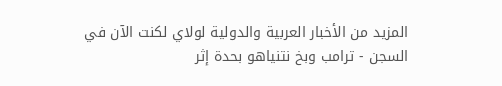المزيد من الأخبار العربية والدولية لولاي لكنت الآن في السجن - ترامب وبخ نتنياهو بحدة إثر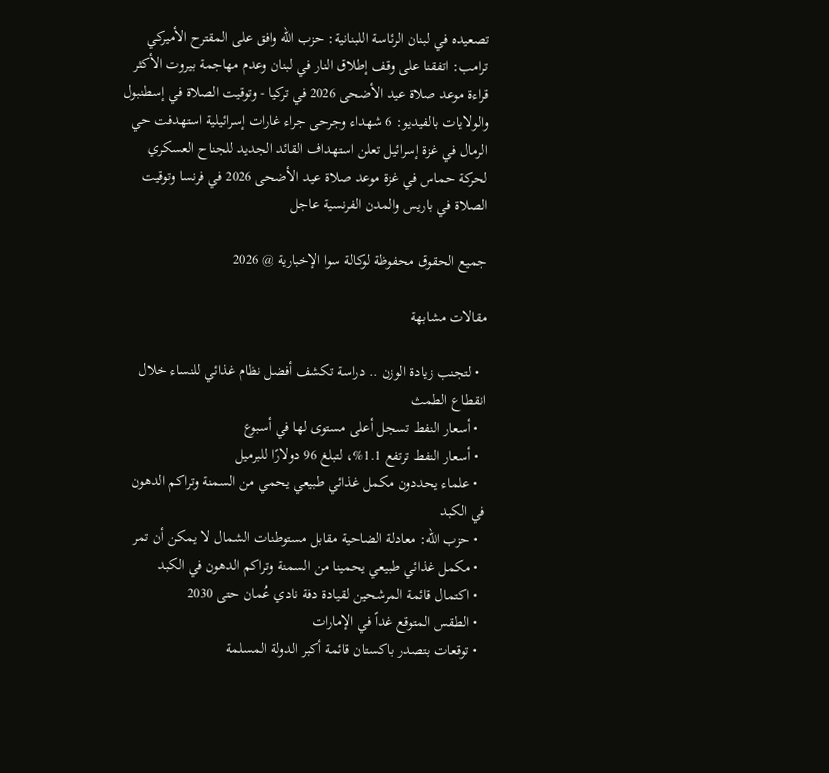تصعيده في لبنان الرئاسة اللبنانية: حزب الله وافق على المقترح الأميركي ترامب: اتفقنا على وقف إطلاق النار في لبنان وعدم مهاجمة بيروت الأكثر قراءة موعد صلاة عيد الأضحى 2026 في تركيا - وتوقيت الصلاة في إسطنبول والولايات بالفيديو: 6 شهداء وجرحى جراء غارات إسرائيلية استهدفت حي الرمال في غزة إسرائيل تعلن استهداف القائد الجديد للجناح العسكري لحركة حماس في غزة موعد صلاة عيد الأضحى 2026 في فرنسا وتوقيت الصلاة في باريس والمدن الفرنسية عاجل

جميع الحقوق محفوظة لوكالة سوا الإخبارية @ 2026

مقالات مشابهة

  • لتجنب زيادة الوزن .. دراسة تكشف أفضل نظام غذائي للنساء خلال انقطاع الطمث
  • أسعار النفط تسجل أعلى مستوى لها في أسبوع
  • أسعار النفط ترتفع 1.1%، لتبلغ 96 دولارًا للبرميل
  • علماء يحددون مكمل غذائي طبيعي يحمي من السمنة وتراكم الدهون في الكبد
  • حزب الله: معادلة الضاحية مقابل مستوطنات الشمال لا يمكن أن تمر
  • مكمل غذائي طبيعي يحمينا من السمنة وتراكم الدهون في الكبد
  • اكتمال قائمة المرشحين لقيادة دفة نادي عُمان حتى 2030
  • الطقس المتوقع غداً في الإمارات
  • توقعات بتصدر باكستان قائمة أكبر الدولة المسلمة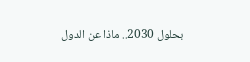بحلول 2030.. ماذا عن الدول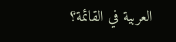العربية في القائمة؟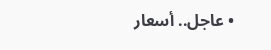• عاجل.. أسعار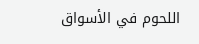اللحوم في الأسواق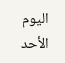اليوم الأحد